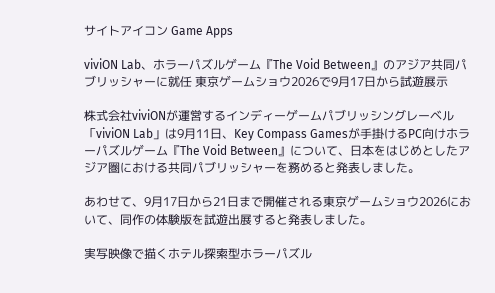サイトアイコン Game Apps

viviON Lab、ホラーパズルゲーム『The Void Between』のアジア共同パブリッシャーに就任 東京ゲームショウ2026で9月17日から試遊展示

株式会社viviONが運営するインディーゲームパブリッシングレーベル「viviON Lab」は9月11日、Key Compass Gamesが手掛けるPC向けホラーパズルゲーム『The Void Between』について、日本をはじめとしたアジア圏における共同パブリッシャーを務めると発表しました。

あわせて、9月17日から21日まで開催される東京ゲームショウ2026において、同作の体験版を試遊出展すると発表しました。

実写映像で描くホテル探索型ホラーパズル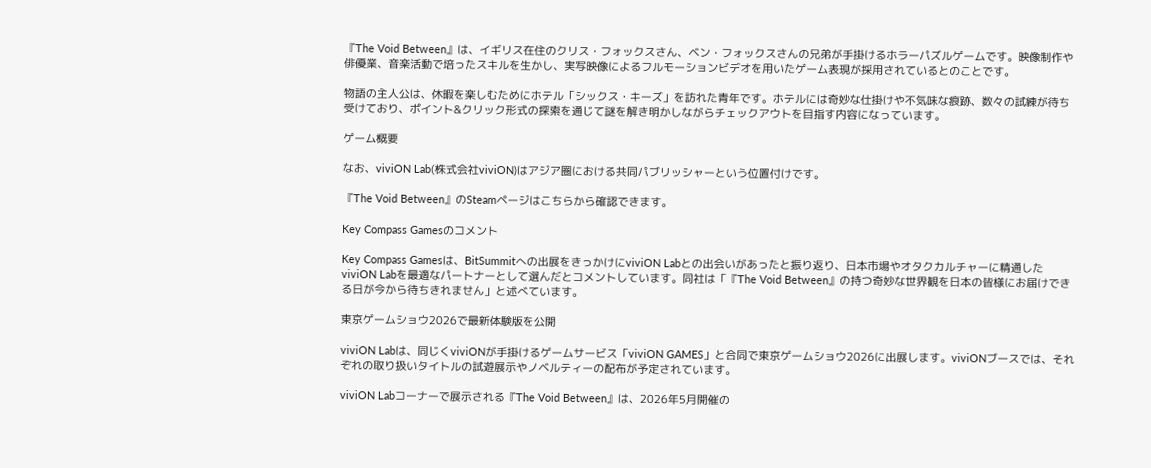『The Void Between』は、イギリス在住のクリス・フォックスさん、ベン・フォックスさんの兄弟が手掛けるホラーパズルゲームです。映像制作や俳優業、音楽活動で培ったスキルを生かし、実写映像によるフルモーションビデオを用いたゲーム表現が採用されているとのことです。

物語の主人公は、休暇を楽しむためにホテル「シックス・キーズ」を訪れた青年です。ホテルには奇妙な仕掛けや不気味な痕跡、数々の試練が待ち受けており、ポイント&クリック形式の探索を通じて謎を解き明かしながらチェックアウトを目指す内容になっています。

ゲーム概要

なお、viviON Lab(株式会社viviON)はアジア圏における共同パブリッシャーという位置付けです。

『The Void Between』のSteamページはこちらから確認できます。

Key Compass Gamesのコメント

Key Compass Gamesは、BitSummitへの出展をきっかけにviviON Labとの出会いがあったと振り返り、日本市場やオタクカルチャーに精通したviviON Labを最適なパートナーとして選んだとコメントしています。同社は「『The Void Between』の持つ奇妙な世界観を日本の皆様にお届けできる日が今から待ちきれません」と述べています。

東京ゲームショウ2026で最新体験版を公開

viviON Labは、同じくviviONが手掛けるゲームサービス「viviON GAMES」と合同で東京ゲームショウ2026に出展します。viviONブースでは、それぞれの取り扱いタイトルの試遊展示やノベルティーの配布が予定されています。

viviON Labコーナーで展示される『The Void Between』は、2026年5月開催の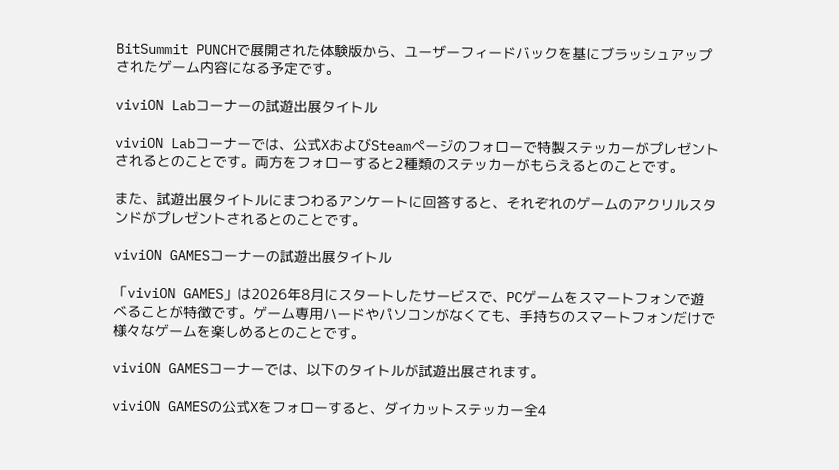BitSummit PUNCHで展開された体験版から、ユーザーフィードバックを基にブラッシュアップされたゲーム内容になる予定です。

viviON Labコーナーの試遊出展タイトル

viviON Labコーナーでは、公式XおよびSteamページのフォローで特製ステッカーがプレゼントされるとのことです。両方をフォローすると2種類のステッカーがもらえるとのことです。

また、試遊出展タイトルにまつわるアンケートに回答すると、それぞれのゲームのアクリルスタンドがプレゼントされるとのことです。

viviON GAMESコーナーの試遊出展タイトル

「viviON GAMES」は2026年8月にスタートしたサービスで、PCゲームをスマートフォンで遊べることが特徴です。ゲーム専用ハードやパソコンがなくても、手持ちのスマートフォンだけで様々なゲームを楽しめるとのことです。

viviON GAMESコーナーでは、以下のタイトルが試遊出展されます。

viviON GAMESの公式Xをフォローすると、ダイカットステッカー全4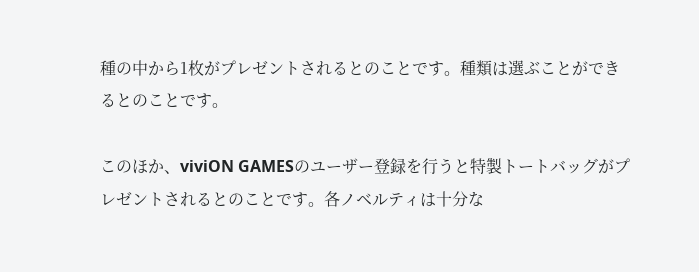種の中から1枚がプレゼントされるとのことです。種類は選ぶことができるとのことです。

このほか、viviON GAMESのユーザー登録を行うと特製トートバッグがプレゼントされるとのことです。各ノベルティは十分な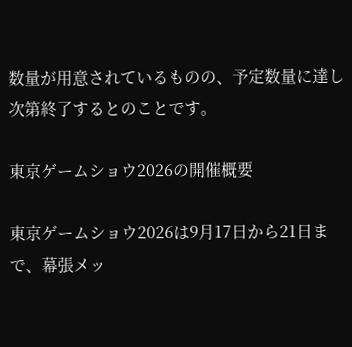数量が用意されているものの、予定数量に達し次第終了するとのことです。

東京ゲームショウ2026の開催概要

東京ゲームショウ2026は9月17日から21日まで、幕張メッ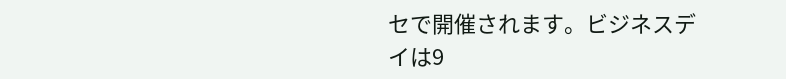セで開催されます。ビジネスデイは9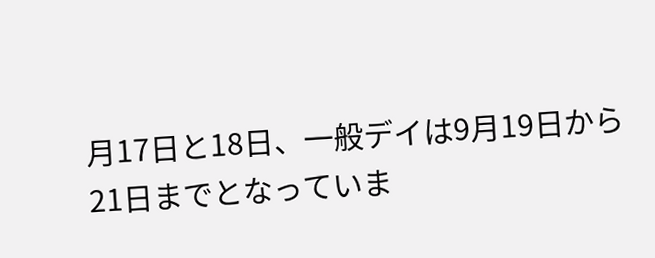月17日と18日、一般デイは9月19日から21日までとなっていま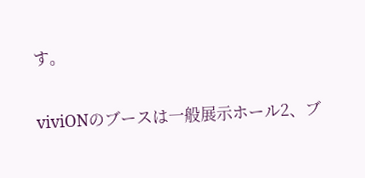す。

viviONのブースは一般展示ホール2、ブ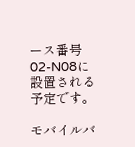ース番号02-N08に設置される予定です。

モバイルバ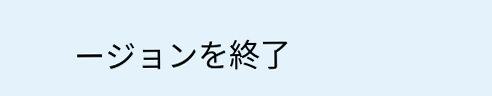ージョンを終了